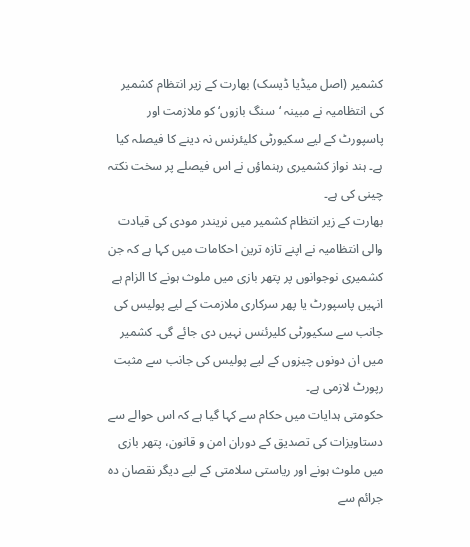کشمیر (اصل میڈیا ڈیسک) بھارت کے زیر انتظام کشمیر کی انتظامیہ نے مبینہ ‘سنگ بازوں‘ کو ملازمت اور پاسپورٹ کے لیے سکیورٹی کلیئرنس نہ دینے کا فیصلہ کیا ہے۔ ہند نواز کشمیری رہنماؤں نے اس فیصلے پر سخت نکتہ چینی کی ہے۔
بھارت کے زیر انتظام کشمیر میں نریندر مودی کی قیادت والی انتظامیہ نے اپنے تازہ ترین احکامات میں کہا ہے کہ جن کشمیری نوجوانوں پر پتھر بازی میں ملوث ہونے کا الزام ہے انہیں پاسپورٹ یا پھر سرکاری ملازمت کے لیے پولیس کی جانب سے سکیورٹی کلیرئنس نہیں دی جائے گی۔ کشمیر میں ان دونوں چیزوں کے لیے پولیس کی جانب سے مثبت رپورٹ لازمی ہے۔
حکومتی ہدایات میں حکام سے کہا گیا ہے کہ اس حوالے سے دستاویزات کی تصدیق کے دوران امن و قانون، پتھر بازی میں ملوث ہونے اور ریاستی سلامتی کے لیے دیگر نقصان دہ جرائم سے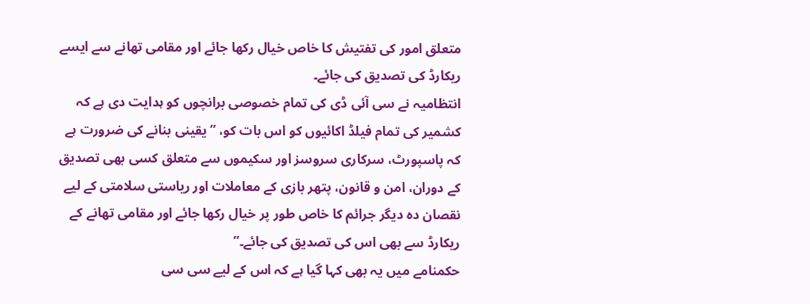متعلق امور کی تفتیش کا خاص خیال رکھا جائے اور مقامی تھانے سے ایسے ریکارڈ کی تصدیق کی جائے۔
انتظامیہ نے سی آئی ڈی کی تمام خصوصی برانچوں کو ہدایت دی ہے کہ کشمیر کی تمام فیلڈ اکائیوں کو اس بات کو، ”یقینی بنانے کی ضرورت ہے کہ پاسپورٹ، سرکاری سروسز اور سکیموں سے متعلق کسی بھی تصدیق کے دوران، امن و قانون، پتھر بازی کے معاملات اور ریاستی سلامتی کے لیے نقصان دہ دیگر جرائم کا خاص طور پر خیال رکھا جائے اور مقامی تھانے کے ریکارڈ سے بھی اس کی تصدیق کی جائے۔”
حکمنامے میں یہ بھی کہا گیا ہے کہ اس کے لیے سی سی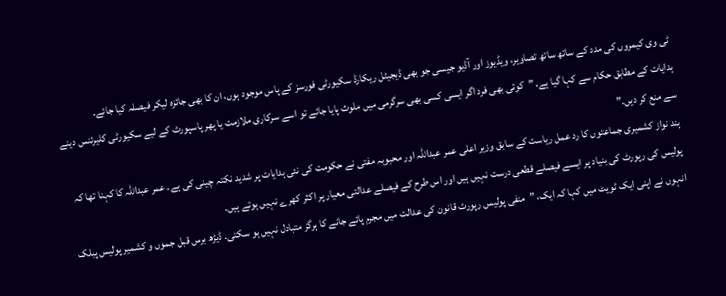ٹی وی کیمروں کی مدد کے ساتھ ساتھ تصاویر، ویڈیوز اور آڈیو جیسی جو بھی ڈیجیٹل ریکارڈ سکیورٹی فورسز کے پاس موجود ہوں، ان کا بھی جائزہ لیکر فیصلہ کیا جائے۔
ہدایات کے مطابق حکام سے کہا گیا ہے، ”کوئی بھی فرد اگر ایسی کسی بھی سرگرمی میں ملوث پایا جائے تو اسے سرکاری ملازمت یا پھر پاسپورٹ کے لیے سکیورٹی کلیرئنس دینے سے منع کر دیں۔”
ہند نواز کشمیری جماعتوں کا رد عمل ریاست کے سابق وزیر اعلی عمر عبداللہ اور محبوبہ مفتی نے حکومت کی نئی ہدایات پر شدید نکتہ چینی کی ہے۔ عمر عبداللہ کا کہنا تھا کہ پولیس کی رپورٹ کی بنیاد پر ایسے فیصلے قطعی درست نہیں ہیں اور اس طرح کے فیصلے عدالتی معیار پر اکثر کھرے نہیں ہوتے ہیں۔
انہوں نے اپنی ایک ٹویٹ میں کہا کہ ایک، ”منفی پولیس رپورٹ قانون کی عدالت میں مجرم پائے جانے کا ہرگز متبادل نہیں ہو سکتی۔ ڈیڑھ برس قبل جموں و کشمیر پولیس پبلک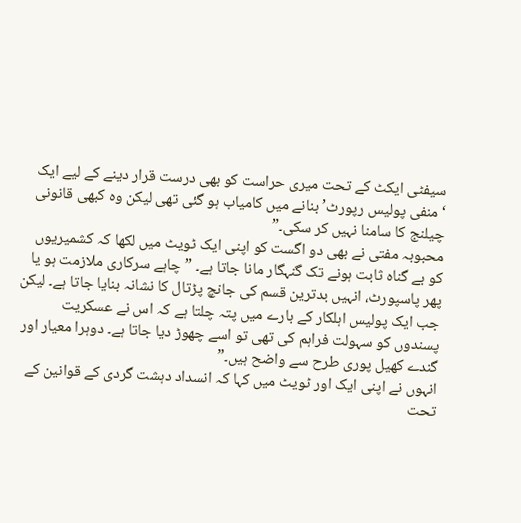سیفٹی ایکٹ کے تحت میری حراست کو بھی درست قرار دینے کے لیے ایک ‘منفی پولیس رپورٹ’ بنانے میں کامیاب ہو گئی تھی لیکن وہ کبھی قانونی چیلنج کا سامنا نہیں کر سکی۔”
محبوبہ مفتی نے بھی دو اگست کو اپنی ایک ٹویٹ میں لکھا کہ کشمیریوں کو بے گناہ ثابت ہونے تک گنہگار مانا جاتا ہے۔ ”چاہے سرکاری ملازمت ہو یا پھر پاسپورٹ، انہیں بدترین قسم کی جانچ پڑتال کا نشانہ بنایا جاتا ہے۔ لیکن جب ایک پولیس اہلکار کے بارے میں پتہ چلتا ہے کہ اس نے عسکریت پسندوں کو سہولت فراہم کی تھی تو اسے چھوڑ دیا جاتا ہے۔ دوہرا معیار اور گندے کھیل پوری طرح سے واضح ہیں۔”
انہوں نے اپنی ایک اور ٹویٹ میں کہا کہ انسداد دہشت گردی کے قوانین کے تحت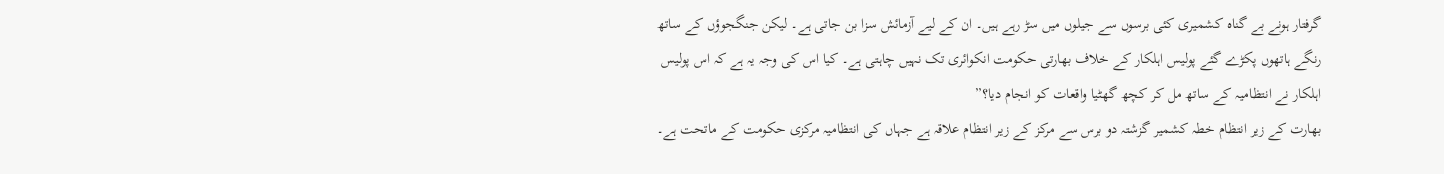گرفتار ہونے بے گناہ کشمیری کئی برسوں سے جیلوں میں سڑ رہے ہیں۔ ان کے لیے آزمائش سزا بن جاتی ہے۔ لیکن جنگجوؤں کے ساتھ رنگے ہاتھوں پکڑے گئے پولیس اہلکار کے خلاف بھارتی حکومت انکوائری تک نہیں چاہتی ہے۔ کیا اس کی وجہ یہ ہے کہ اس پولیس اہلکار نے انتظامیہ کے ساتھ مل کر کچھ گھٹیا واقعات کو انجام دیا؟”
بھارت کے زیر انتظام خطہ کشمیر گزشتہ دو برس سے مرکز کے زیر انتظام علاقہ ہے جہاں کی انتظامیہ مرکزی حکومت کے ماتحت ہے۔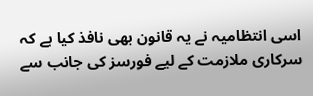اسی انتظامیہ نے یہ قانون بھی نافذ کیا ہے کہ سرکاری ملازمت کے لیے فورسز کی جانب سے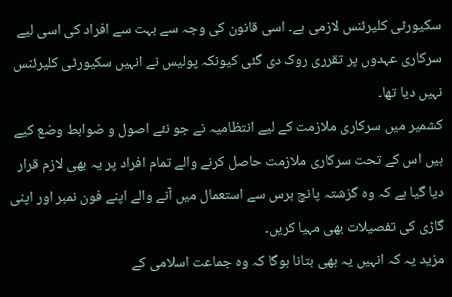سکیورٹی کلیرئنس لازمی ہے۔ اسی قانون کی وجہ سے بہت سے افراد کی اسی لیے سرکاری عہدوں پر تقرری روک دی گئی کیونکہ پولیس نے انہیں سکیورٹی کلیرئنس نہیں دیا تھا۔
کشمیر میں سرکاری ملازمت کے لیے انتظامیہ نے جو نئے اصول و ضوابط وضع کیے ہیں اس کے تحت سرکاری ملازمت حاصل کرنے والے تمام افراد پر یہ بھی لازم قرار دیا گیا ہے کہ وہ گزشتہ پانچ برس سے استعمال میں آنے والے اپنے فون نمبر اور اپنی گاڑی کی تفصیلات بھی مہیا کریں۔
مزید یہ کہ انہیں یہ بھی بتانا ہوگا کہ وہ جماعت اسلامی کے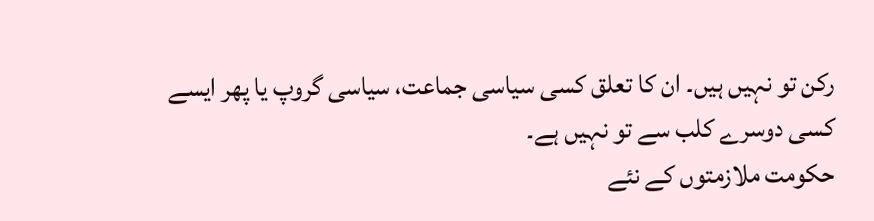رکن تو نہیں ہیں۔ ان کا تعلق کسی سیاسی جماعت، سیاسی گروپ یا پھر ایسے کسی دوسرے کلب سے تو نہیں ہے۔
حکومت ملازمتوں کے نئے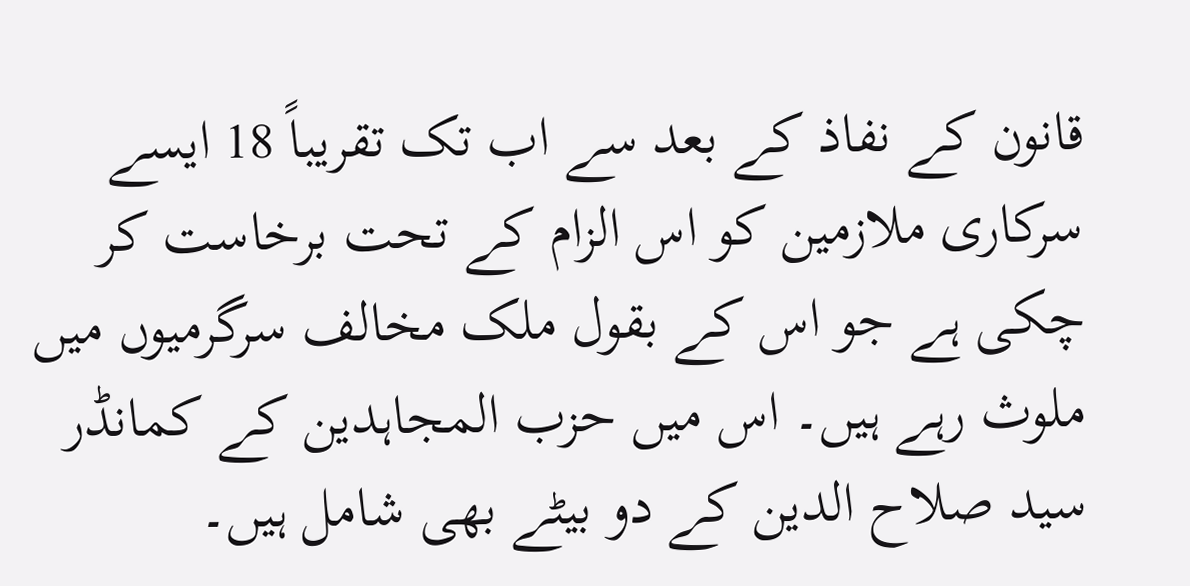قانون کے نفاذ کے بعد سے اب تک تقریباً 18 ایسے سرکاری ملازمین کو اس الزام کے تحت برخاست کر چکی ہے جو اس کے بقول ملک مخالف سرگرمیوں میں ملوث رہے ہیں۔ اس میں حزب المجاہدین کے کمانڈر سید صلاح الدین کے دو بیٹے بھی شامل ہیں۔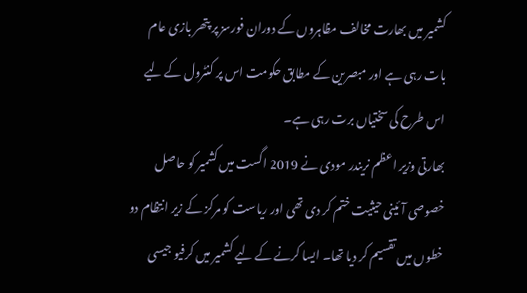کشمیر میں بھارت مخالف مظاہروں کے دوران فورسز پر پتھر بازی عام بات رہی ہے اور مبصرین کے مطابق حکومت اس پر کنٹرول کے لیے اس طرح کی سختیاں برت رہی ہے۔
بھارتی وزیر اعظم نریندر مودی نے 2019 اگست میں کشمیر کو حاصل خصوصی آئینی حیثیت ختم کر دی تھی اور ریاست کو مرکز کے زیر انتظام دو خطوں میں تقسیم کر دیا تھا۔ ایسا کرنے کے لیے کشمیر میں کرفیو جیسی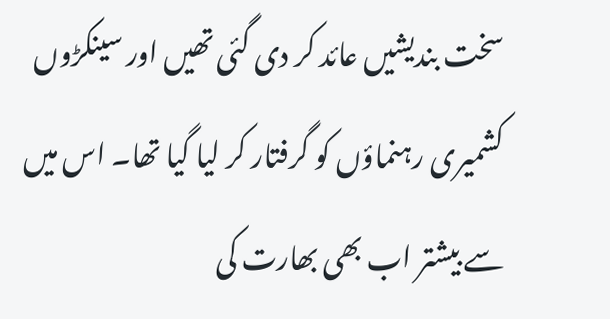سخت بندیشیں عائد کر دی گئی تھیں اور سینکڑوں کشمیری رہنماؤں کو گرفتار کر لیا گیا تھا۔ اس میں سے بیشتر اب بھی بھارت کی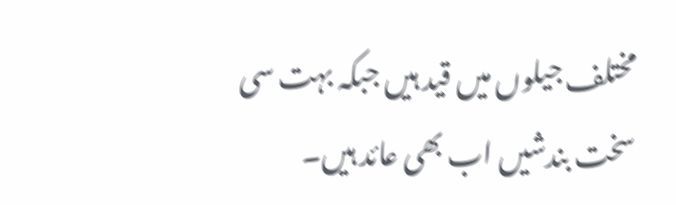مختلف جیلوں میں قید ہیں جبکہ بہت سی سخت بندشیں اب بھی عائد ہیں۔